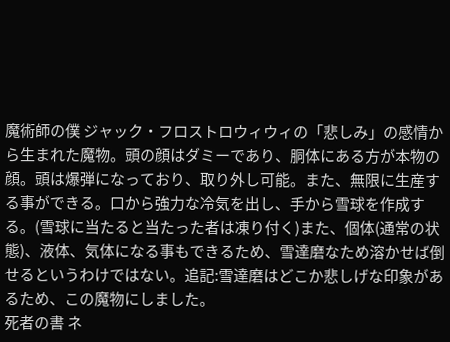魔術師の僕 ジャック・フロストロウィウィの「悲しみ」の感情から生まれた魔物。頭の顔はダミーであり、胴体にある方が本物の顔。頭は爆弾になっており、取り外し可能。また、無限に生産する事ができる。口から強力な冷気を出し、手から雪球を作成する。(雪球に当たると当たった者は凍り付く)また、個体(通常の状態)、液体、気体になる事もできるため、雪達磨なため溶かせば倒せるというわけではない。追記:雪達磨はどこか悲しげな印象があるため、この魔物にしました。
死者の書 ネ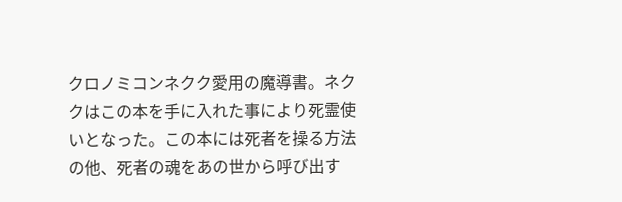クロノミコンネクク愛用の魔導書。ネククはこの本を手に入れた事により死霊使いとなった。この本には死者を操る方法の他、死者の魂をあの世から呼び出す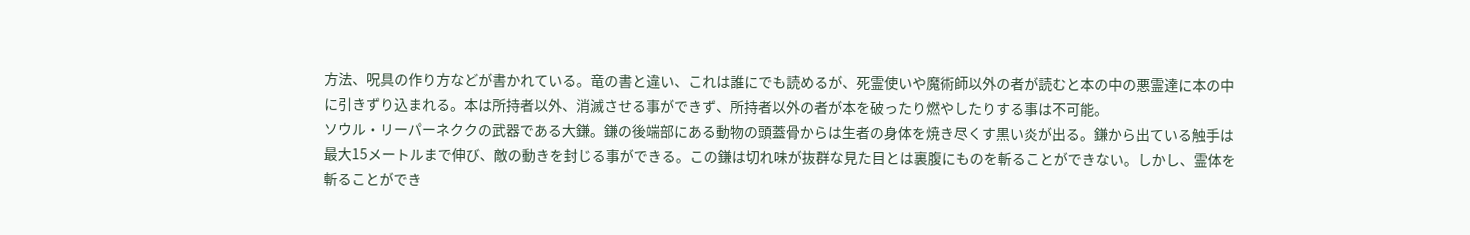方法、呪具の作り方などが書かれている。竜の書と違い、これは誰にでも読めるが、死霊使いや魔術師以外の者が読むと本の中の悪霊達に本の中に引きずり込まれる。本は所持者以外、消滅させる事ができず、所持者以外の者が本を破ったり燃やしたりする事は不可能。
ソウル・リーパーネククの武器である大鎌。鎌の後端部にある動物の頭蓋骨からは生者の身体を焼き尽くす黒い炎が出る。鎌から出ている触手は最大15メートルまで伸び、敵の動きを封じる事ができる。この鎌は切れ味が抜群な見た目とは裏腹にものを斬ることができない。しかし、霊体を斬ることができ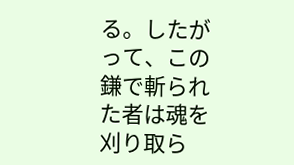る。したがって、この鎌で斬られた者は魂を刈り取ら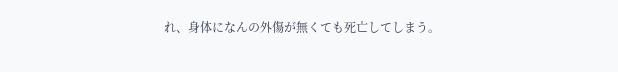れ、身体になんの外傷が無くても死亡してしまう。